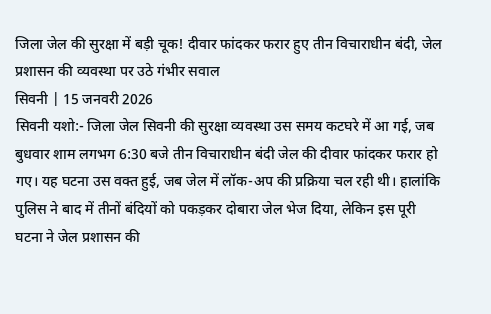जिला जेल की सुरक्षा में बड़ी चूक! दीवार फांदकर फरार हुए तीन विचाराधीन बंदी, जेल प्रशासन की व्यवस्था पर उठे गंभीर सवाल
सिवनी | 15 जनवरी 2026
सिवनी यशो:- जिला जेल सिवनी की सुरक्षा व्यवस्था उस समय कटघरे में आ गई, जब बुधवार शाम लगभग 6:30 बजे तीन विचाराधीन बंदी जेल की दीवार फांदकर फरार हो गए। यह घटना उस वक्त हुई, जब जेल में लॉक-अप की प्रक्रिया चल रही थी। हालांकि पुलिस ने बाद में तीनों बंदियों को पकड़कर दोबारा जेल भेज दिया, लेकिन इस पूरी घटना ने जेल प्रशासन की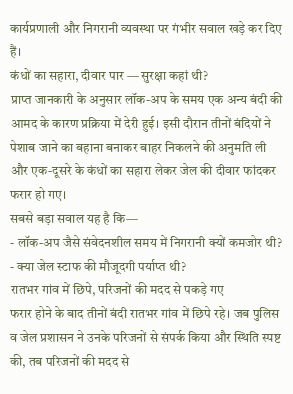कार्यप्रणाली और निगरानी व्यवस्था पर गंभीर सवाल खड़े कर दिए हैं।
कंधों का सहारा, दीवार पार — सुरक्षा कहां थी?
प्राप्त जानकारी के अनुसार लॉक-अप के समय एक अन्य बंदी की आमद के कारण प्रक्रिया में देरी हुई। इसी दौरान तीनों बंदियों ने पेशाब जाने का बहाना बनाकर बाहर निकलने की अनुमति ली और एक-दूसरे के कंधों का सहारा लेकर जेल की दीवार फांदकर फरार हो गए।
सबसे बड़ा सवाल यह है कि—
- लॉक-अप जैसे संवेदनशील समय में निगरानी क्यों कमजोर थी?
- क्या जेल स्टाफ की मौजूदगी पर्याप्त थी?
रातभर गांव में छिपे, परिजनों की मदद से पकड़े गए
फरार होने के बाद तीनों बंदी रातभर गांव में छिपे रहे। जब पुलिस व जेल प्रशासन ने उनके परिजनों से संपर्क किया और स्थिति स्पष्ट की, तब परिजनों की मदद से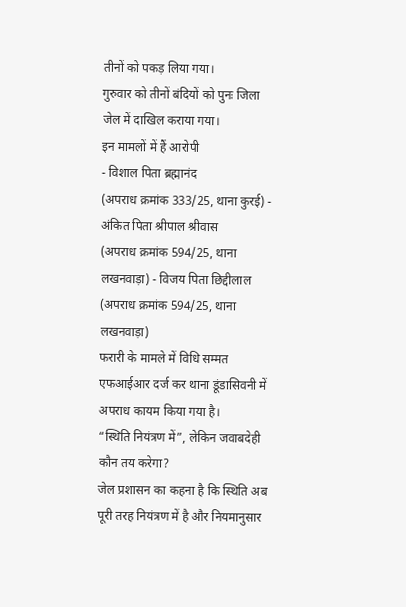तीनों को पकड़ लिया गया।
गुरुवार को तीनों बंदियों को पुनः जिला जेल में दाखिल कराया गया।
इन मामलों में हैं आरोपी
- विशाल पिता ब्रह्मानंद
(अपराध क्रमांक 333/25, थाना कुरई) - अंकित पिता श्रीपाल श्रीवास
(अपराध क्रमांक 594/25, थाना लखनवाड़ा) - विजय पिता छिद्दीलाल
(अपराध क्रमांक 594/25, थाना लखनवाड़ा)
फरारी के मामले में विधि सम्मत एफआईआर दर्ज कर थाना डूंडासिवनी में अपराध कायम किया गया है।
“स्थिति नियंत्रण में”, लेकिन जवाबदेही कौन तय करेगा?
जेल प्रशासन का कहना है कि स्थिति अब पूरी तरह नियंत्रण में है और नियमानुसार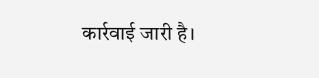कार्रवाई जारी है।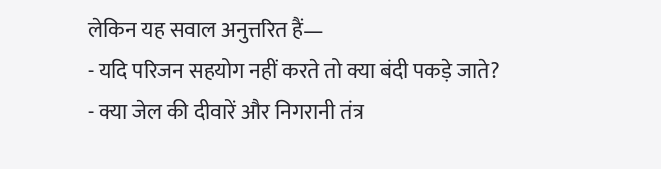लेकिन यह सवाल अनुत्तरित हैं—
- यदि परिजन सहयोग नहीं करते तो क्या बंदी पकड़े जाते?
- क्या जेल की दीवारें और निगरानी तंत्र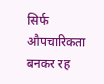सिर्फ औपचारिकता बनकर रह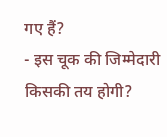गए हैं?
- इस चूक की जिम्मेदारी किसकी तय होगी?